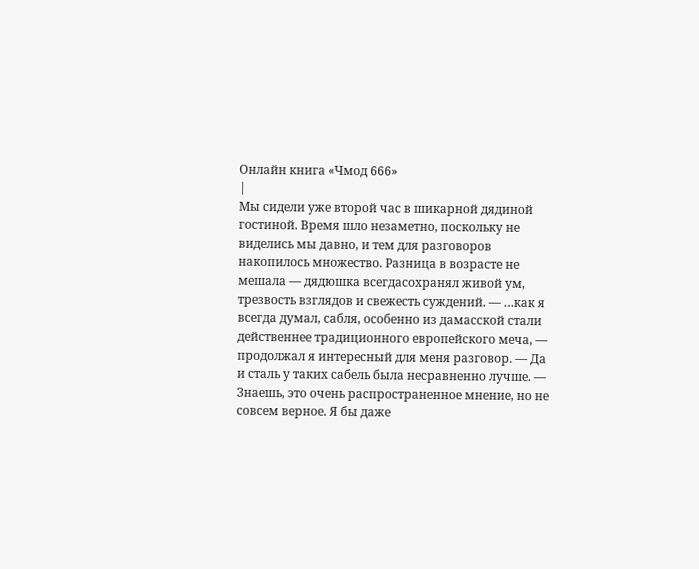Онлайн книга «Чмод 666»
|
Мы сидели уже второй час в шикарной дядиной гостиной. Время шло незаметно, поскольку не виделись мы давно, и тем для разговоров накопилось множество. Разница в возрасте не мешала — дядюшка всегдасохранял живой ум, трезвость взглядов и свежесть суждений. — …как я всегда думал, сабля, особенно из дамасской стали действеннее традиционного европейского меча, — продолжал я интересный для меня разговор. — Да и сталь у таких сабель была несравненно лучше. — Знаешь, это очень распространенное мнение, но не совсем верное. Я бы даже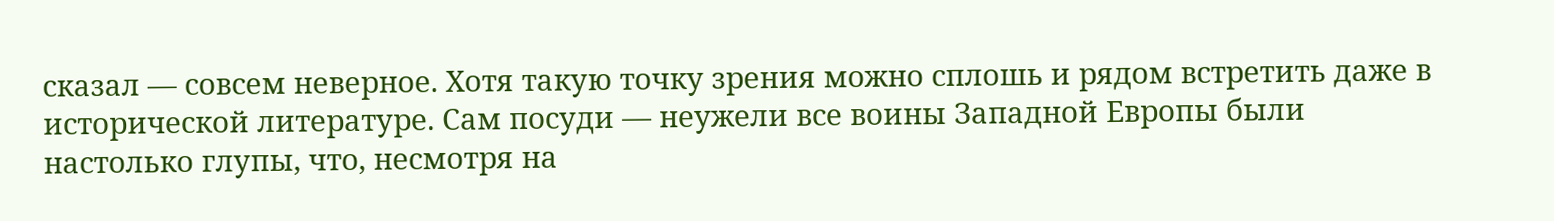сказал — совсем неверное. Хотя такую точку зрения можно сплошь и рядом встретить даже в исторической литературе. Сам посуди — неужели все воины Западной Европы были настолько глупы, что, несмотря на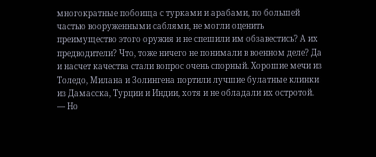многократные побоища с турками и арабами, по большей частью вооруженными саблями, не могли оценить преимущество этого оружия и не спешили им обзавестись? А их предводители? Что, тоже ничего не понимали в военном деле? Да и насчет качества стали вопрос очень спорный. Хорошие мечи из Толедо, Милана и Золингена портили лучшие булатные клинки из Дамасска, Турции и Индии, хотя и не обладали их остротой. — Но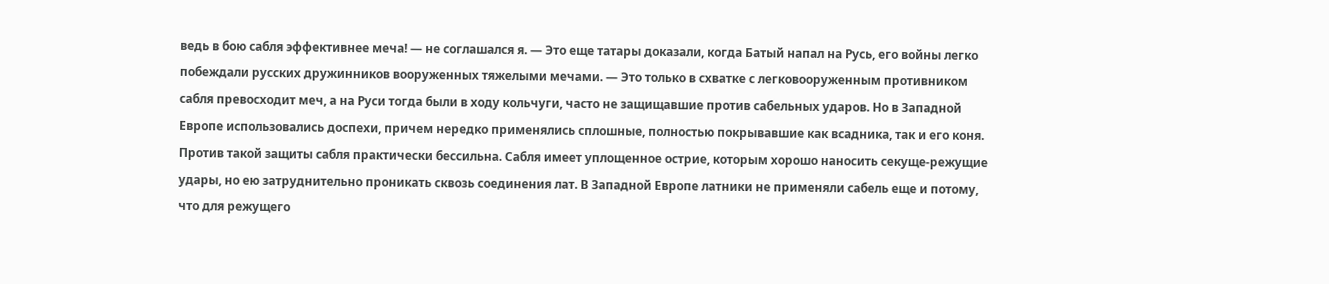ведь в бою сабля эффективнее меча! — не соглашался я. — Это еще татары доказали, когда Батый напал на Русь, его войны легко побеждали русских дружинников вооруженных тяжелыми мечами. — Это только в схватке с легковооруженным противником сабля превосходит меч, а на Руси тогда были в ходу кольчуги, часто не защищавшие против сабельных ударов. Но в Западной Европе использовались доспехи, причем нередко применялись сплошные, полностью покрывавшие как всадника, так и его коня. Против такой защиты сабля практически бессильна. Сабля имеет уплощенное острие, которым хорошо наносить секуще-режущие удары, но ею затруднительно проникать сквозь соединения лат. В Западной Европе латники не применяли сабель еще и потому, что для режущего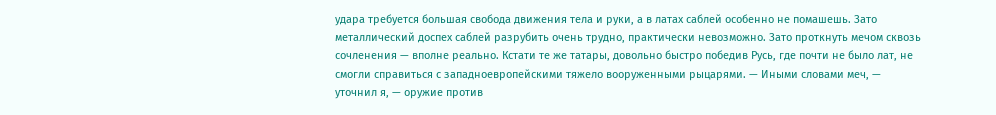удара требуется большая свобода движения тела и руки, а в латах саблей особенно не помашешь. Зато металлический доспех саблей разрубить очень трудно, практически невозможно. Зато проткнуть мечом сквозь сочленения — вполне реально. Кстати те же татары, довольно быстро победив Русь, где почти не было лат, не смогли справиться с западноевропейскими тяжело вооруженными рыцарями. — Иными словами меч, — уточнил я, — оружие против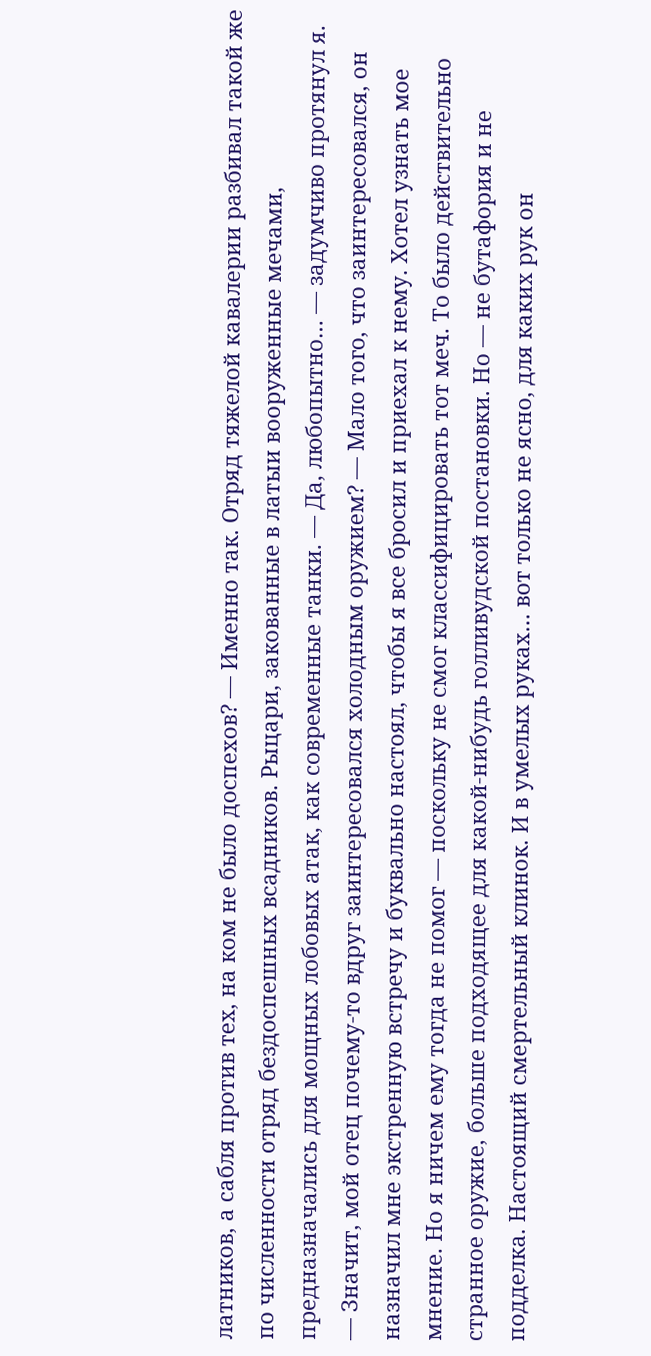латников, а сабля против тех, на ком не было доспехов? — Именно так. Отряд тяжелой кавалерии разбивал такой же по численности отряд бездоспешных всадников. Рыцари, закованные в латыи вооруженные мечами, предназначались для мощных лобовых атак, как современные танки. — Да, любопытно… — задумчиво протянул я. — Значит, мой отец почему-то вдруг заинтересовался холодным оружием? — Мало того, что заинтересовался, он назначил мне экстренную встречу и буквально настоял, чтобы я все бросил и приехал к нему. Хотел узнать мое мнение. Но я ничем ему тогда не помог — поскольку не смог классифицировать тот меч. То было действительно странное оружие, больше подходящее для какой-нибудь голливудской постановки. Но — не бутафория и не подделка. Настоящий смертельный клинок. И в умелых руках… вот только не ясно, для каких рук он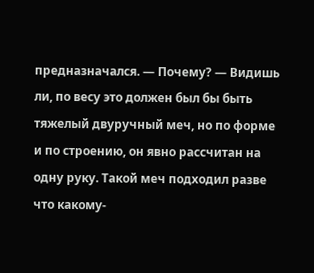предназначался. — Почему? — Видишь ли, по весу это должен был бы быть тяжелый двуручный меч, но по форме и по строению, он явно рассчитан на одну руку. Такой меч подходил разве что какому-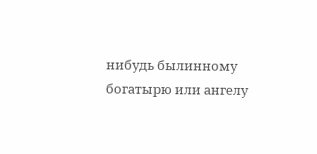нибудь былинному богатырю или ангелу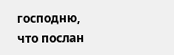господню, что послан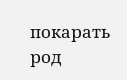покарать род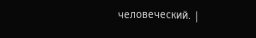человеческий. |